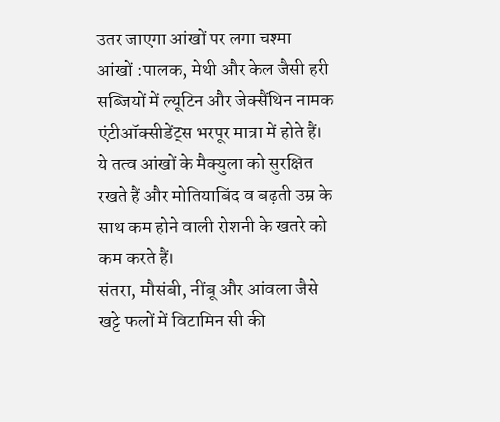उतर जाएगा आंखों पर लगा चश्मा
आंखों :पालक, मेथी और केल जैसी हरी सब्जियों में ल्यूटिन और जेक्सैंथिन नामक एंटीऑक्सीडेंट्स भरपूर मात्रा में होते हैं। ये तत्व आंखों के मैक्युला को सुरक्षित रखते हैं और मोतियाबिंद व बढ़ती उम्र के साथ कम होने वाली रोशनी के खतरे को कम करते हैं।
संतरा, मौसंबी, नींबू और आंवला जैसे खट्टे फलों में विटामिन सी की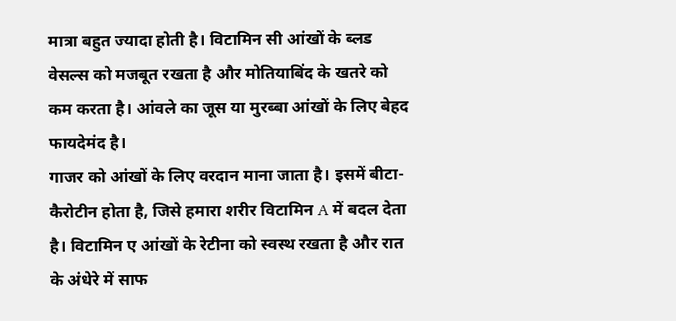मात्रा बहुत ज्यादा होती है। विटामिन सी आंखों के ब्लड वेसल्स को मजबूत रखता है और मोतियाबिंद के खतरे को कम करता है। आंवले का जूस या मुरब्बा आंखों के लिए बेहद फायदेमंद है।
गाजर को आंखों के लिए वरदान माना जाता है। इसमें बीटा-कैरोटीन होता है, जिसे हमारा शरीर विटामिन A में बदल देता है। विटामिन ए आंखों के रेटीना को स्वस्थ रखता है और रात के अंधेरे में साफ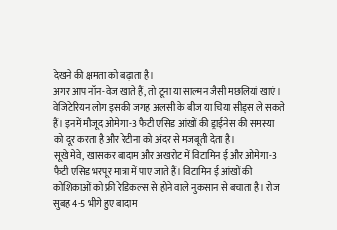देखने की क्षमता को बढ़ाता है।
अगर आप नॉन-वेज खाते हैं, तो टूना या साल्मन जैसी मछलियां खाएं। वेजिटेरियन लोग इसकी जगह अलसी के बीज या चिया सीड्स ले सकते हैं। इनमें मौजूद ओमेगा-3 फैटी एसिड आंखों की ड्राईनेस की समस्या को दूर करता है और रेटीना को अंदर से मजबूती देता है।
सूखे मेवे, खासकर बादाम और अखरोट में विटामिन ई और ओमेगा-3 फैटी एसिड भरपूर मात्रा में पाए जाते हैं। विटामिन ई आंखों की कोशिकाओं को फ्री रेडिकल्स से होने वाले नुकसान से बचाता है। रोज सुबह 4-5 भीगे हुए बादाम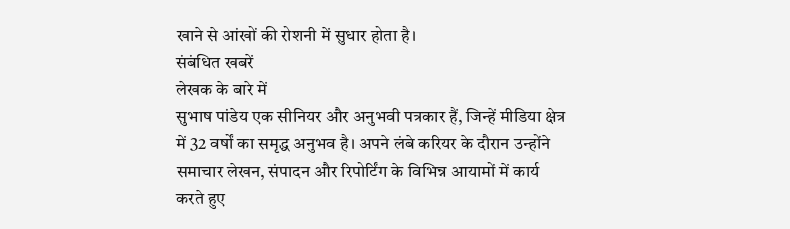खाने से आंखों की रोशनी में सुधार होता है।
संबंधित खबरें
लेखक के बारे में
सुभाष पांडेय एक सीनियर और अनुभवी पत्रकार हैं, जिन्हें मीडिया क्षेत्र में 32 वर्षों का समृद्ध अनुभव है। अपने लंबे करियर के दौरान उन्होंने समाचार लेखन, संपादन और रिपोर्टिंग के विभिन्न आयामों में कार्य करते हुए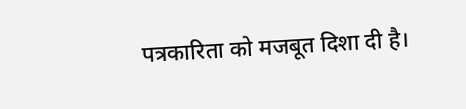पत्रकारिता को मजबूत दिशा दी है।